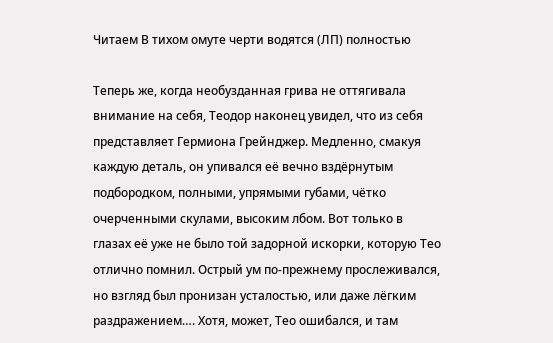Читаем В тихом омуте черти водятся (ЛП) полностью

Теперь же, когда необузданная грива не оттягивала внимание на себя, Теодор наконец увидел, что из себя представляет Гермиона Грейнджер. Медленно, смакуя каждую деталь, он упивался её вечно вздёрнутым подбородком, полными, упрямыми губами, чётко очерченными скулами, высоким лбом. Вот только в глазах её уже не было той задорной искорки, которую Тео отлично помнил. Острый ум по-прежнему прослеживался, но взгляд был пронизан усталостью, или даже лёгким раздражением…. Хотя, может, Тео ошибался, и там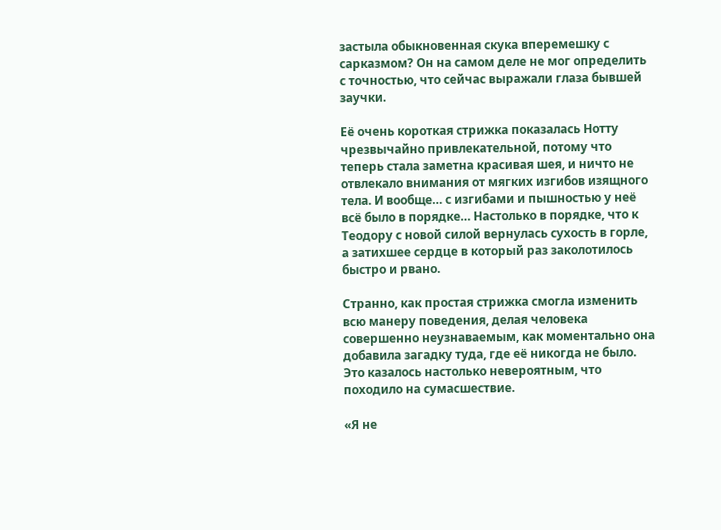застыла обыкновенная скука вперемешку с сарказмом? Он на самом деле не мог определить с точностью, что сейчас выражали глаза бывшей заучки.

Её очень короткая стрижка показалась Нотту чрезвычайно привлекательной, потому что теперь стала заметна красивая шея, и ничто не отвлекало внимания от мягких изгибов изящного тела. И вообще… с изгибами и пышностью у неё всё было в порядке… Настолько в порядке, что к Теодору с новой силой вернулась сухость в горле, а затихшее сердце в который раз заколотилось быстро и рвано.

Странно, как простая стрижка смогла изменить всю манеру поведения, делая человека совершенно неузнаваемым, как моментально она добавила загадку туда, где её никогда не было. Это казалось настолько невероятным, что походило на сумасшествие.

«Я не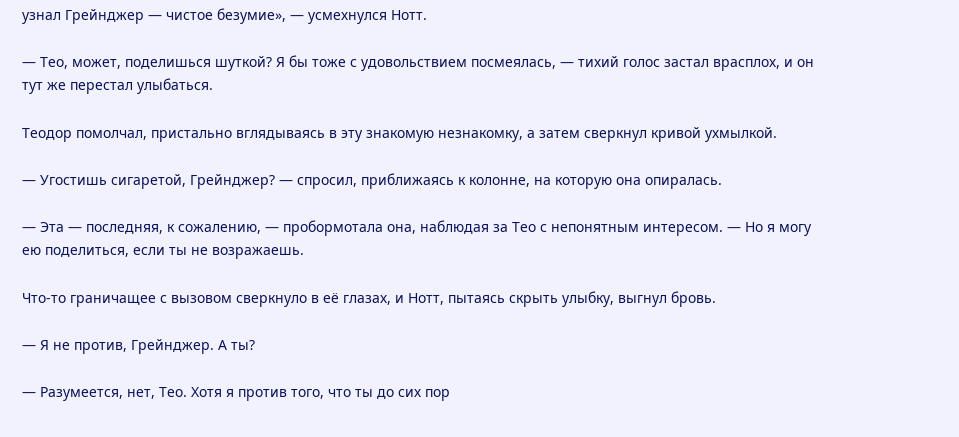узнал Грейнджер — чистое безумие», — усмехнулся Нотт.

— Тео, может, поделишься шуткой? Я бы тоже с удовольствием посмеялась, — тихий голос застал врасплох, и он тут же перестал улыбаться.

Теодор помолчал, пристально вглядываясь в эту знакомую незнакомку, а затем сверкнул кривой ухмылкой.

— Угостишь сигаретой, Грейнджер? — спросил, приближаясь к колонне, на которую она опиралась.

— Эта — последняя, к сожалению, — пробормотала она, наблюдая за Тео с непонятным интересом. — Но я могу ею поделиться, если ты не возражаешь.

Что-то граничащее с вызовом сверкнуло в её глазах, и Нотт, пытаясь скрыть улыбку, выгнул бровь.

— Я не против, Грейнджер. А ты?

— Разумеется, нет, Тео. Хотя я против того, что ты до сих пор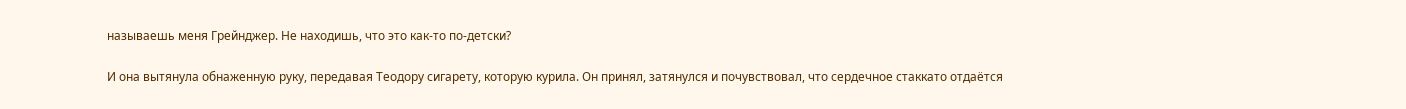называешь меня Грейнджер. Не находишь, что это как-то по-детски?

И она вытянула обнаженную руку, передавая Теодору сигарету, которую курила. Он принял, затянулся и почувствовал, что сердечное стаккато отдаётся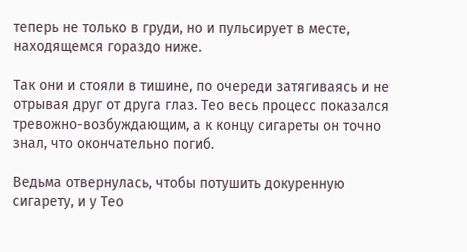теперь не только в груди, но и пульсирует в месте, находящемся гораздо ниже.

Так они и стояли в тишине, по очереди затягиваясь и не отрывая друг от друга глаз. Тео весь процесс показался тревожно-возбуждающим, а к концу сигареты он точно знал, что окончательно погиб.

Ведьма отвернулась, чтобы потушить докуренную сигарету, и у Тео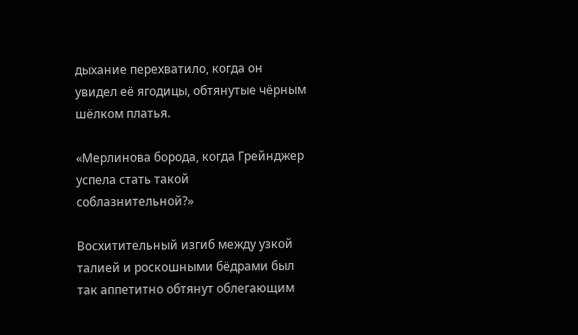дыхание перехватило, когда он увидел её ягодицы, обтянутые чёрным шёлком платья.

«Мерлинова борода, когда Грейнджер успела стать такой соблазнительной?»

Восхитительный изгиб между узкой талией и роскошными бёдрами был так аппетитно обтянут облегающим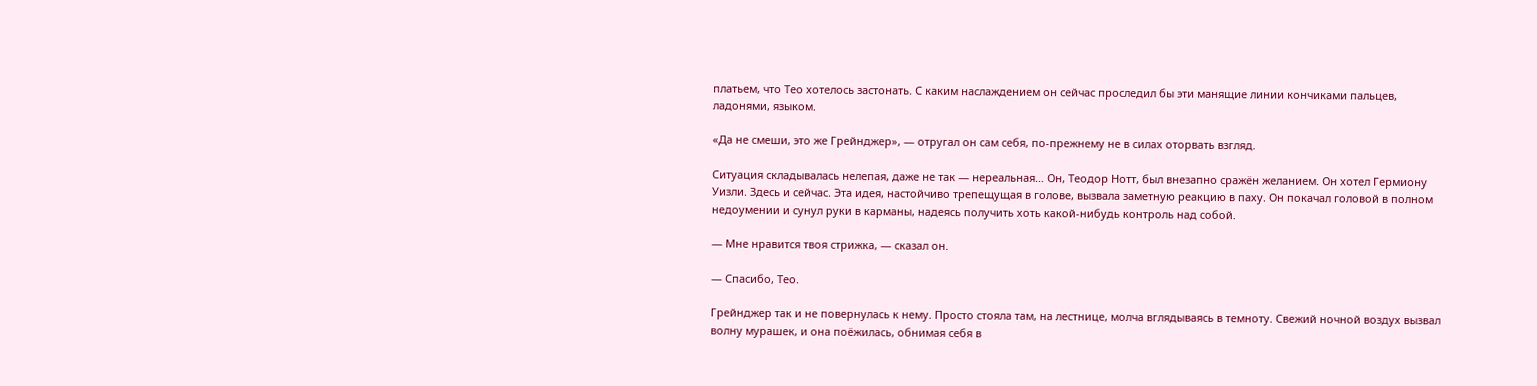платьем, что Тео хотелось застонать. С каким наслаждением он сейчас проследил бы эти манящие линии кончиками пальцев, ладонями, языком.

«Да не смеши, это же Грейнджер», — отругал он сам себя, по-прежнему не в силах оторвать взгляд.

Ситуация складывалась нелепая, даже не так — нереальная… Он, Теодор Нотт, был внезапно сражён желанием. Он хотел Гермиону Уизли. Здесь и сейчас. Эта идея, настойчиво трепещущая в голове, вызвала заметную реакцию в паху. Он покачал головой в полном недоумении и сунул руки в карманы, надеясь получить хоть какой-нибудь контроль над собой.

— Мне нравится твоя стрижка, — сказал он.

— Спасибо, Тео.

Грейнджер так и не повернулась к нему. Просто стояла там, на лестнице, молча вглядываясь в темноту. Свежий ночной воздух вызвал волну мурашек, и она поёжилась, обнимая себя в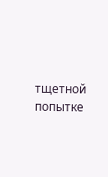тщетной попытке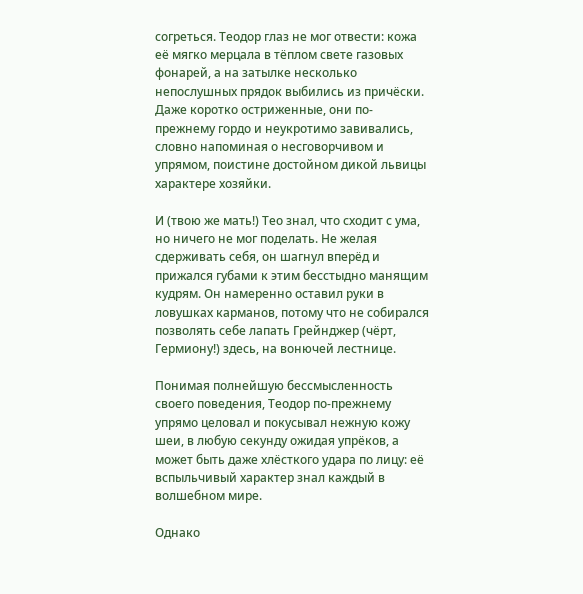согреться. Теодор глаз не мог отвести: кожа её мягко мерцала в тёплом свете газовых фонарей, а на затылке несколько непослушных прядок выбились из причёски. Даже коротко остриженные, они по-прежнему гордо и неукротимо завивались, словно напоминая о несговорчивом и упрямом, поистине достойном дикой львицы характере хозяйки.

И (твою же мать!) Тео знал, что сходит с ума, но ничего не мог поделать. Не желая сдерживать себя, он шагнул вперёд и прижался губами к этим бесстыдно манящим кудрям. Он намеренно оставил руки в ловушках карманов, потому что не собирался позволять себе лапать Грейнджер (чёрт, Гермиону!) здесь, на вонючей лестнице.

Понимая полнейшую бессмысленность своего поведения, Теодор по-прежнему упрямо целовал и покусывал нежную кожу шеи, в любую секунду ожидая упрёков, а может быть даже хлёсткого удара по лицу: её вспыльчивый характер знал каждый в волшебном мире.

Однако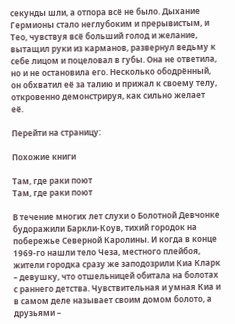секунды шли, а отпора всё не было. Дыхание Гермионы стало неглубоким и прерывистым, и Тео, чувствуя всё больший голод и желание, вытащил руки из карманов, развернул ведьму к себе лицом и поцеловал в губы. Она не ответила, но и не остановила его. Несколько ободрённый, он обхватил её за талию и прижал к своему телу, откровенно демонстрируя, как сильно желает её.

Перейти на страницу:

Похожие книги

Там, где раки поют
Там, где раки поют

В течение многих лет слухи о Болотной Девчонке будоражили Баркли-Коув, тихий городок на побережье Северной Каролины. И когда в конце 1969-го нашли тело Чеза, местного плейбоя, жители городка сразу же заподозрили Киа Кларк – девушку, что отшельницей обитала на болотах с раннего детства. Чувствительная и умная Киа и в самом деле называет своим домом болото, а друзьями –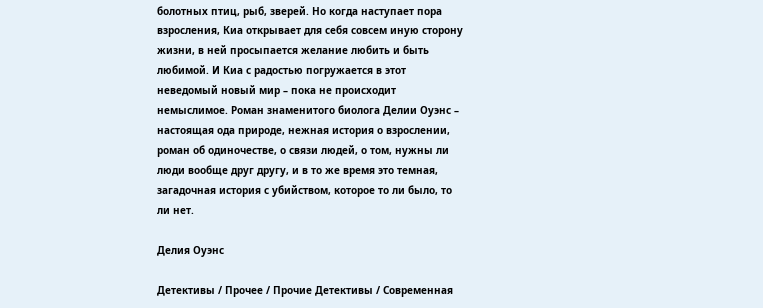болотных птиц, рыб, зверей. Но когда наступает пора взросления, Киа открывает для себя совсем иную сторону жизни, в ней просыпается желание любить и быть любимой. И Киа с радостью погружается в этот неведомый новый мир – пока не происходит немыслимое. Роман знаменитого биолога Делии Оуэнс – настоящая ода природе, нежная история о взрослении, роман об одиночестве, о связи людей, о том, нужны ли люди вообще друг другу, и в то же время это темная, загадочная история с убийством, которое то ли было, то ли нет.

Делия Оуэнс

Детективы / Прочее / Прочие Детективы / Современная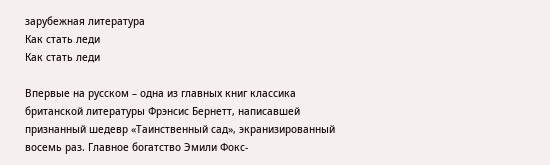зарубежная литература
Как стать леди
Как стать леди

Впервые на русском – одна из главных книг классика британской литературы Фрэнсис Бернетт, написавшей признанный шедевр «Таинственный сад», экранизированный восемь раз. Главное богатство Эмили Фокс-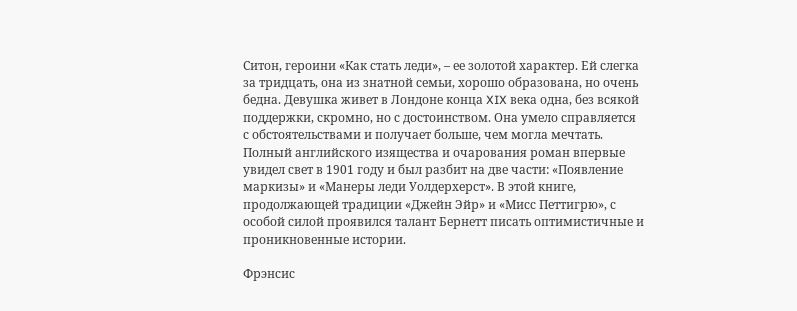Ситон, героини «Как стать леди», – ее золотой характер. Ей слегка за тридцать, она из знатной семьи, хорошо образована, но очень бедна. Девушка живет в Лондоне конца XIX века одна, без всякой поддержки, скромно, но с достоинством. Она умело справляется с обстоятельствами и получает больше, чем могла мечтать. Полный английского изящества и очарования роман впервые увидел свет в 1901 году и был разбит на две части: «Появление маркизы» и «Манеры леди Уолдерхерст». В этой книге, продолжающей традиции «Джейн Эйр» и «Мисс Петтигрю», с особой силой проявился талант Бернетт писать оптимистичные и проникновенные истории.

Фрэнсис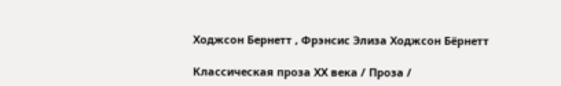Ходжсон Бернетт , Фрэнсис Элиза Ходжсон Бёрнетт

Классическая проза ХX века / Проза /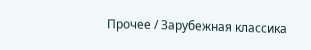Прочее / Зарубежная классика